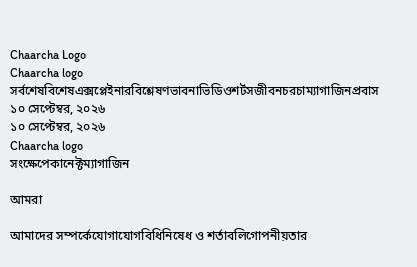Chaarcha Logo
Chaarcha logo
সর্বশেষবিশেষএক্সপ্লেইনারবিশ্লেষণভাবনাভিডিওশর্টসজীবনচরচাম্যাগাজিনপ্রবাস
১০ সেপ্টেম্বর, ২০২৬
১০ সেপ্টেম্বর, ২০২৬
Chaarcha logo
সংক্ষেপেকানেক্টম্যাগাজিন

আমরা

আমাদের সম্পর্কেযোগাযোগবিধিনিষেধ ও শর্তাবলিগোপনীয়তার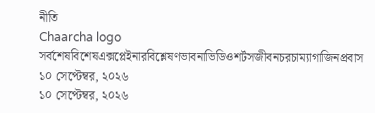নীতি
Chaarcha logo
সর্বশেষবিশেষএক্সপ্লেইনারবিশ্লেষণভাবনাভিডিওশর্টসজীবনচরচাম্যাগাজিনপ্রবাস
১০ সেপ্টেম্বর, ২০২৬
১০ সেপ্টেম্বর, ২০২৬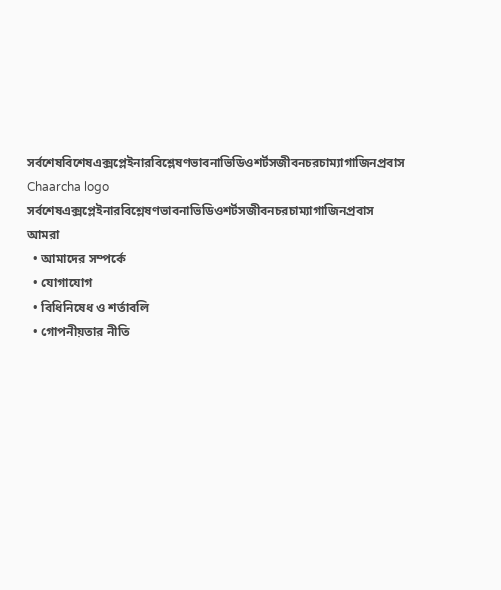সর্বশেষবিশেষএক্সপ্লেইনারবিশ্লেষণভাবনাভিডিওশর্টসজীবনচরচাম্যাগাজিনপ্রবাস
Chaarcha logo
সর্বশেষএক্সপ্লেইনারবিশ্লেষণভাবনাভিডিওশর্টসজীবনচরচাম্যাগাজিনপ্রবাস
আমরা
  • আমাদের সম্পর্কে
  • যোগাযোগ
  • বিধিনিষেধ ও শর্তাবলি
  • গোপনীয়তার নীতি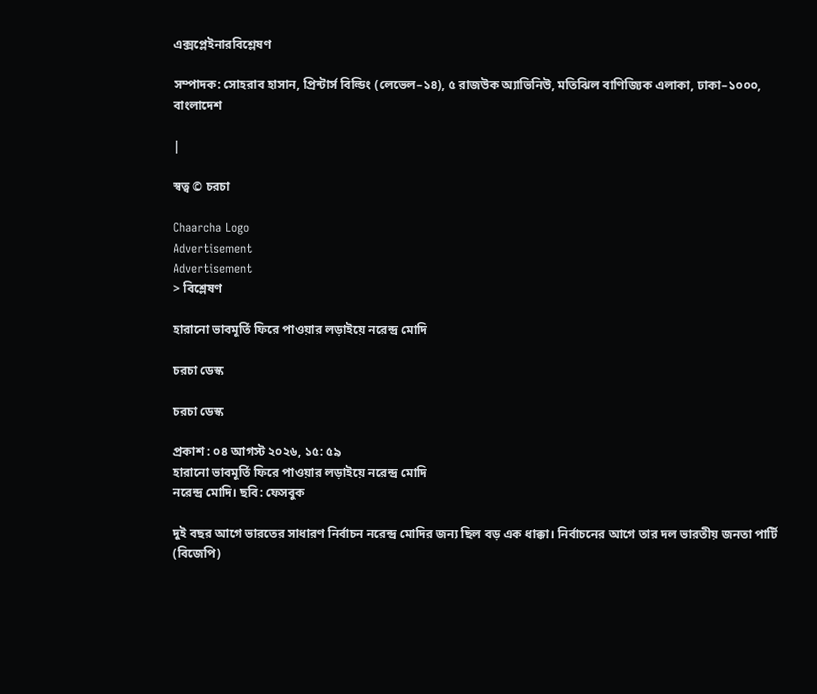এক্সপ্লেইনারবিশ্লেষণ

সম্পাদক: সোহরাব হাসান, প্রিন্টার্স বিল্ডিং (লেভেল–১৪), ৫ রাজউক অ্যাভিনিউ, মতিঝিল বাণিজ্যিক এলাকা, ঢাকা–১০০০, বাংলাদেশ

|

স্বত্ব © চরচা

Chaarcha Logo
Advertisement
Advertisement
> বিশ্লেষণ

হারানো ভাবমূর্তি ফিরে পাওয়ার লড়াইয়ে নরেন্দ্র মোদি

চরচা ডেস্ক

চরচা ডেস্ক

প্রকাশ : ০৪ আগস্ট ২০২৬, ১৫: ৫৯
হারানো ভাবমূর্তি ফিরে পাওয়ার লড়াইয়ে নরেন্দ্র মোদি
নরেন্দ্র মোদি। ছবি: ফেসবুক

দুই বছর আগে ভারতের সাধারণ নির্বাচন নরেন্দ্র মোদির জন্য ছিল বড় এক ধাক্কা। নির্বাচনের আগে তার দল ভারতীয় জনতা পার্টি (বিজেপি)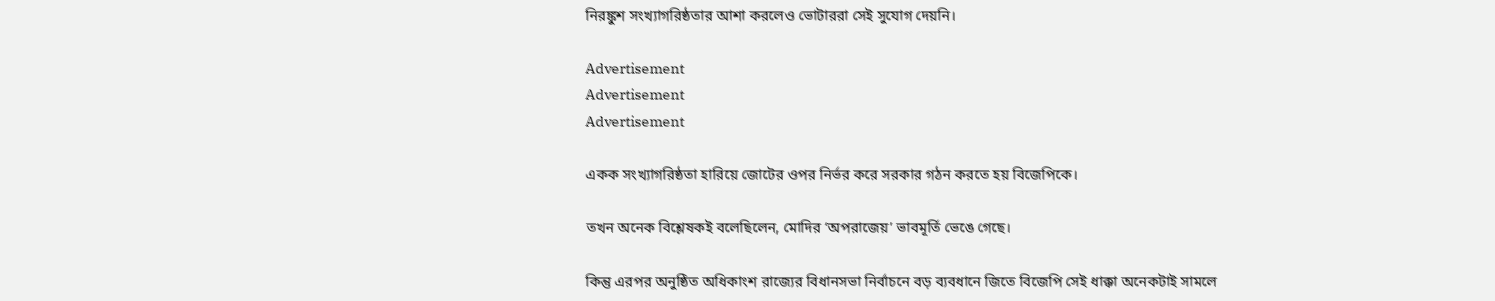নিরঙ্কুশ সংখ্যাগরিষ্ঠতার আশা করলেও ভোটাররা সেই সুযোগ দেয়নি।

Advertisement
Advertisement
Advertisement

একক সংখ্যাগরিষ্ঠতা হারিয়ে জোটের ওপর নির্ভর করে সরকার গঠন করতে হয় বিজেপিকে।

তখন অনেক বিশ্লেষকই বলেছিলেন, মোদির ‘অপরাজেয়’ ভাবমূর্তি ভেঙে গেছে।

কিন্তু এরপর অনুষ্ঠিত অধিকাংশ রাজ্যের বিধানসভা নির্বাচনে বড় ব্যবধানে জিতে বিজেপি সেই ধাক্কা অনেকটাই সামলে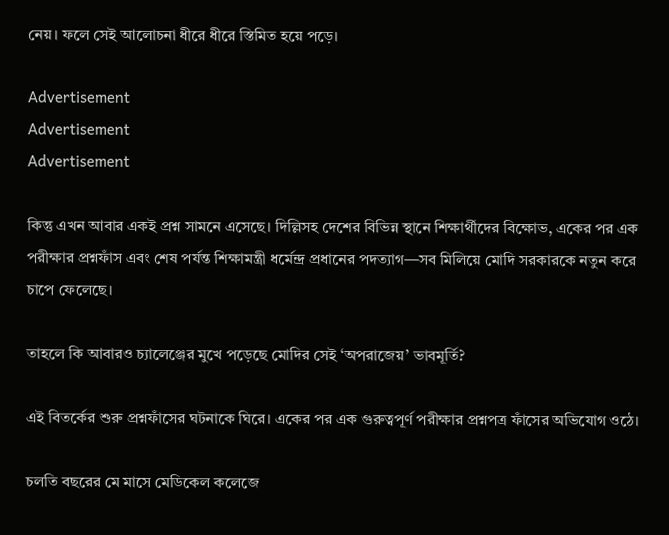নেয়। ফলে সেই আলোচনা ধীরে ধীরে স্তিমিত হয়ে পড়ে।

Advertisement
Advertisement
Advertisement

কিন্তু এখন আবার একই প্রশ্ন সামনে এসেছে। দিল্লিসহ দেশের বিভিন্ন স্থানে শিক্ষার্থীদের বিক্ষোভ, একের পর এক পরীক্ষার প্রশ্নফাঁস এবং শেষ পর্যন্ত শিক্ষামন্ত্রী ধর্মেন্দ্র প্রধানের পদত্যাগ—সব মিলিয়ে মোদি সরকারকে নতুন করে চাপে ফেলেছে।

তাহলে কি আবারও চ্যালেঞ্জের মুখে পড়েছে মোদির সেই ‘অপরাজেয়’ ভাবমূর্তি?

এই বিতর্কের শুরু প্রশ্নফাঁসের ঘটনাকে ঘিরে। একের পর এক গুরুত্বপূর্ণ পরীক্ষার প্রশ্নপত্র ফাঁসের অভিযোগ ওঠে।

চলতি বছরের মে মাসে মেডিকেল কলেজে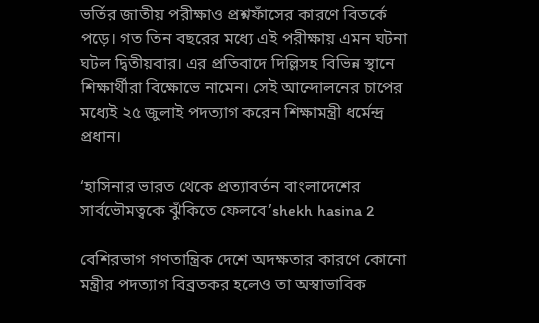ভর্তির জাতীয় পরীক্ষাও প্রশ্নফাঁসের কারণে বিতর্কে পড়ে। গত তিন বছরের মধ্যে এই পরীক্ষায় এমন ঘটনা ঘটল দ্বিতীয়বার। এর প্রতিবাদে দিল্লিসহ বিভিন্ন স্থানে শিক্ষার্থীরা বিক্ষোভে নামেন। সেই আন্দোলনের চাপের মধ্যেই ২৫ জুলাই পদত্যাগ করেন শিক্ষামন্ত্রী ধর্মেন্দ্র প্রধান।

‘হাসিনার ভারত থেকে প্রত্যাবর্তন বাংলাদেশের সার্বভৌমত্বকে ঝুঁকিতে ফেলবে’shekh hasina 2

বেশিরভাগ গণতান্ত্রিক দেশে অদক্ষতার কারণে কোনো মন্ত্রীর পদত্যাগ বিব্রতকর হলেও তা অস্বাভাবিক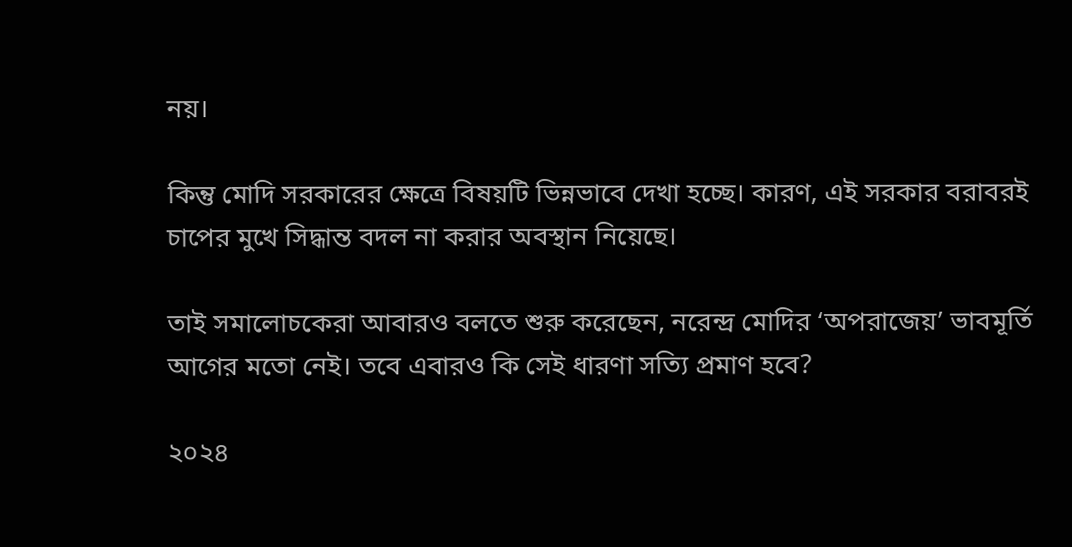নয়।

কিন্তু মোদি সরকারের ক্ষেত্রে বিষয়টি ভিন্নভাবে দেখা হচ্ছে। কারণ, এই সরকার বরাবরই চাপের মুখে সিদ্ধান্ত বদল না করার অবস্থান নিয়েছে।

তাই সমালোচকেরা আবারও বলতে শুরু করেছেন, নরেন্দ্র মোদির ‘অপরাজেয়’ ভাবমূর্তি আগের মতো নেই। তবে এবারও কি সেই ধারণা সত্যি প্রমাণ হবে?

২০২৪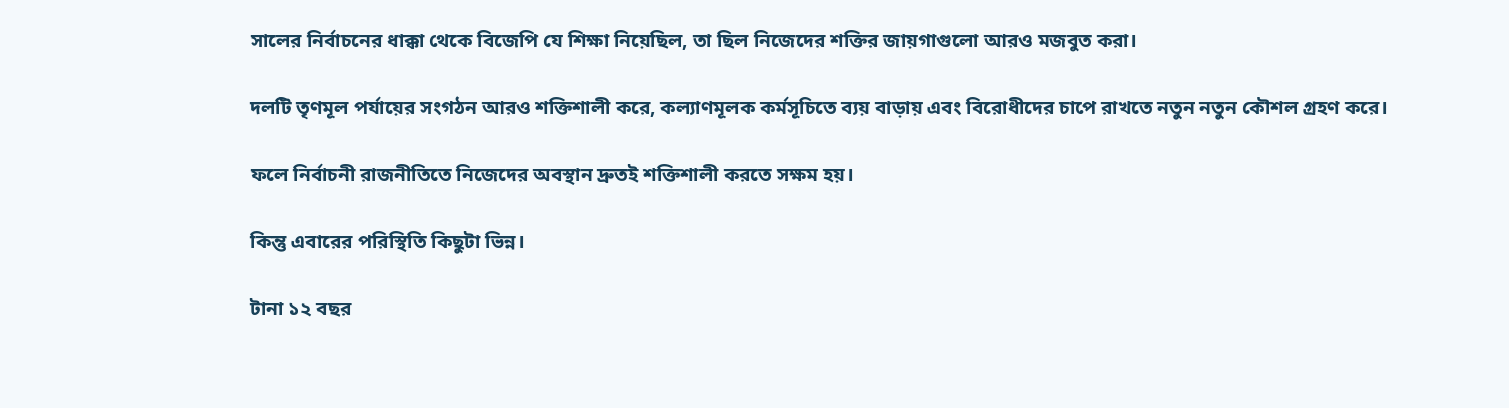সালের নির্বাচনের ধাক্কা থেকে বিজেপি যে শিক্ষা নিয়েছিল, তা ছিল নিজেদের শক্তির জায়গাগুলো আরও মজবুত করা।

দলটি তৃণমূল পর্যায়ের সংগঠন আরও শক্তিশালী করে, কল্যাণমূলক কর্মসূচিতে ব্যয় বাড়ায় এবং বিরোধীদের চাপে রাখতে নতুন নতুন কৌশল গ্রহণ করে।

ফলে নির্বাচনী রাজনীতিতে নিজেদের অবস্থান দ্রুতই শক্তিশালী করতে সক্ষম হয়।

কিন্তু এবারের পরিস্থিতি কিছুটা ভিন্ন।

টানা ১২ বছর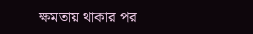ক্ষমতায় থাকার পর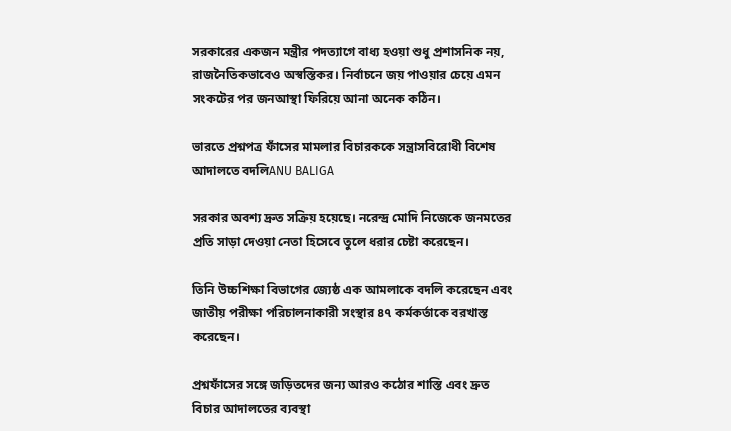সরকারের একজন মন্ত্রীর পদত্যাগে বাধ্য হওয়া শুধু প্রশাসনিক নয়, রাজনৈতিকভাবেও অস্বস্তিকর। নির্বাচনে জয় পাওয়ার চেয়ে এমন সংকটের পর জনআস্থা ফিরিয়ে আনা অনেক কঠিন।

ভারতে প্রশ্নপত্র ফাঁসের মামলার বিচারককে সন্ত্রাসবিরোধী বিশেষ আদালতে বদলিANU BALIGA

সরকার অবশ্য দ্রুত সক্রিয় হয়েছে। নরেন্দ্র মোদি নিজেকে জনমতের প্রতি সাড়া দেওয়া নেতা হিসেবে তুলে ধরার চেষ্টা করেছেন।

তিনি উচ্চশিক্ষা বিভাগের জ্যেষ্ঠ এক আমলাকে বদলি করেছেন এবং জাতীয় পরীক্ষা পরিচালনাকারী সংস্থার ৪৭ কর্মকর্তাকে বরখাস্ত করেছেন।

প্রশ্নফাঁসের সঙ্গে জড়িতদের জন্য আরও কঠোর শাস্তি এবং দ্রুত বিচার আদালতের ব্যবস্থা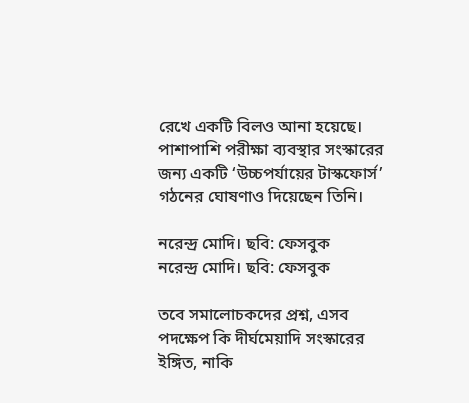রেখে একটি বিলও আনা হয়েছে। পাশাপাশি পরীক্ষা ব্যবস্থার সংস্কারের জন্য একটি ‘উচ্চপর্যায়ের টাস্কফোর্স’ গঠনের ঘোষণাও দিয়েছেন তিনি।

নরেন্দ্র মোদি। ছবি: ফেসবুক
নরেন্দ্র মোদি। ছবি: ফেসবুক

তবে সমালোচকদের প্রশ্ন, এসব পদক্ষেপ কি দীর্ঘমেয়াদি সংস্কারের ইঙ্গিত, নাকি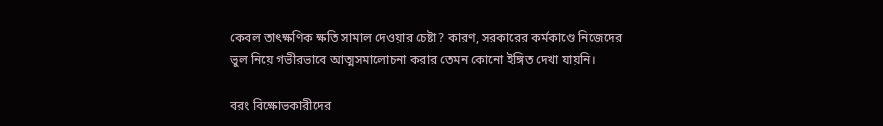কেবল তাৎক্ষণিক ক্ষতি সামাল দেওয়ার চেষ্টা? কারণ, সরকারের কর্মকাণ্ডে নিজেদের ভুল নিয়ে গভীরভাবে আত্মসমালোচনা করার তেমন কোনো ইঙ্গিত দেখা যায়নি।

বরং বিক্ষোভকারীদের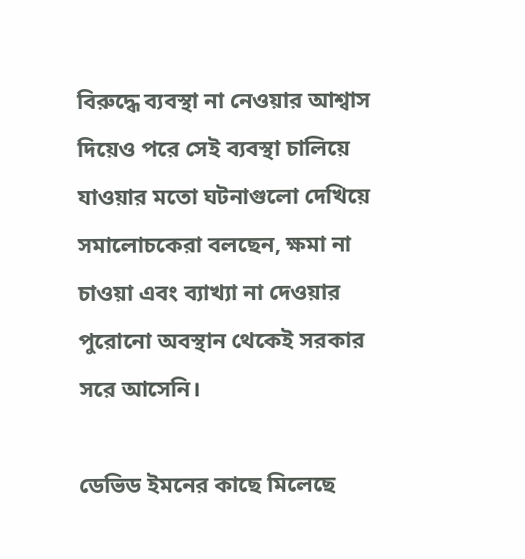বিরুদ্ধে ব্যবস্থা না নেওয়ার আশ্বাস দিয়েও পরে সেই ব্যবস্থা চালিয়ে যাওয়ার মতো ঘটনাগুলো দেখিয়ে সমালোচকেরা বলছেন, ক্ষমা না চাওয়া এবং ব্যাখ্যা না দেওয়ার পুরোনো অবস্থান থেকেই সরকার সরে আসেনি।

ডেভিড ইমনের কাছে মিলেছে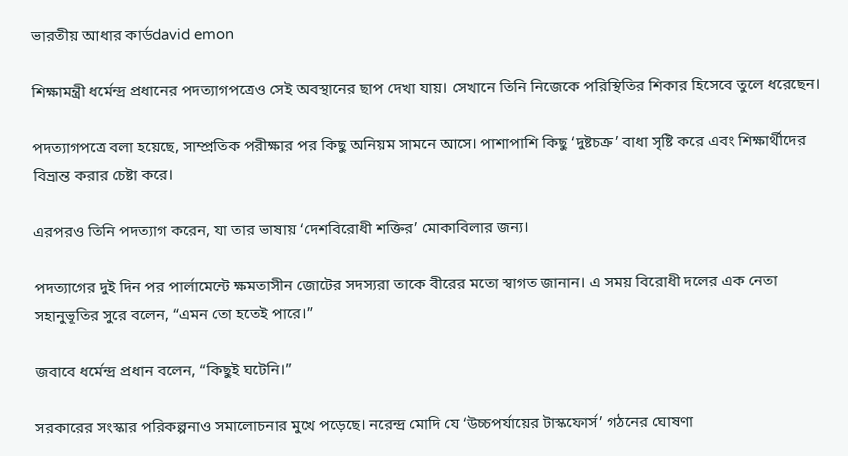ভারতীয় আধার কার্ডdavid emon

শিক্ষামন্ত্রী ধর্মেন্দ্র প্রধানের পদত্যাগপত্রেও সেই অবস্থানের ছাপ দেখা যায়। সেখানে তিনি নিজেকে পরিস্থিতির শিকার হিসেবে তুলে ধরেছেন।

পদত্যাগপত্রে বলা হয়েছে, সাম্প্রতিক পরীক্ষার পর কিছু অনিয়ম সামনে আসে। পাশাপাশি কিছু ‘দুষ্টচক্র’ বাধা সৃষ্টি করে এবং শিক্ষার্থীদের বিভ্রান্ত করার চেষ্টা করে।

এরপরও তিনি পদত্যাগ করেন, যা তার ভাষায় ‘দেশবিরোধী শক্তির’ মোকাবিলার জন্য।

পদত্যাগের দুই দিন পর পার্লামেন্টে ক্ষমতাসীন জোটের সদস্যরা তাকে বীরের মতো স্বাগত জানান। এ সময় বিরোধী দলের এক নেতা সহানুভূতির সুরে বলেন, “এমন তো হতেই পারে।”

জবাবে ধর্মেন্দ্র প্রধান বলেন, “কিছুই ঘটেনি।”

সরকারের সংস্কার পরিকল্পনাও সমালোচনার মুখে পড়েছে। নরেন্দ্র মোদি যে ‘উচ্চপর্যায়ের টাস্কফোর্স’ গঠনের ঘোষণা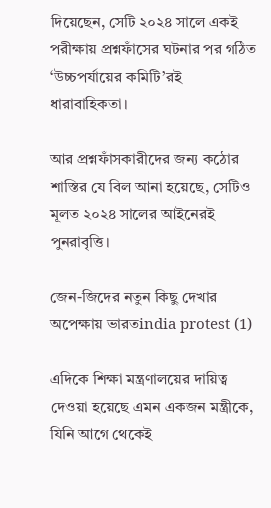দিয়েছেন, সেটি ২০২৪ সালে একই পরীক্ষায় প্রশ্নফাঁসের ঘটনার পর গঠিত ‘উচ্চপর্যায়ের কমিটি’রই ধারাবাহিকতা।

আর প্রশ্নফাঁসকারীদের জন্য কঠোর শাস্তির যে বিল আনা হয়েছে, সেটিও মূলত ২০২৪ সালের আইনেরই পুনরাবৃত্তি।

জেন-জিদের নতুন কিছু দেখার অপেক্ষায় ভারতindia protest (1)

এদিকে শিক্ষা মন্ত্রণালয়ের দায়িত্ব দেওয়া হয়েছে এমন একজন মন্ত্রীকে, যিনি আগে থেকেই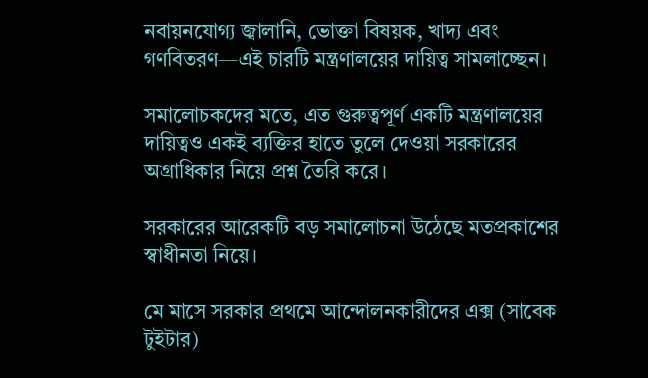নবায়নযোগ্য জ্বালানি, ভোক্তা বিষয়ক, খাদ্য এবং গণবিতরণ—এই চারটি মন্ত্রণালয়ের দায়িত্ব সামলাচ্ছেন।

সমালোচকদের মতে, এত গুরুত্বপূর্ণ একটি মন্ত্রণালয়ের দায়িত্বও একই ব্যক্তির হাতে তুলে দেওয়া সরকারের অগ্রাধিকার নিয়ে প্রশ্ন তৈরি করে।

সরকারের আরেকটি বড় সমালোচনা উঠেছে মতপ্রকাশের স্বাধীনতা নিয়ে।

মে মাসে সরকার প্রথমে আন্দোলনকারীদের এক্স (সাবেক টুইটার)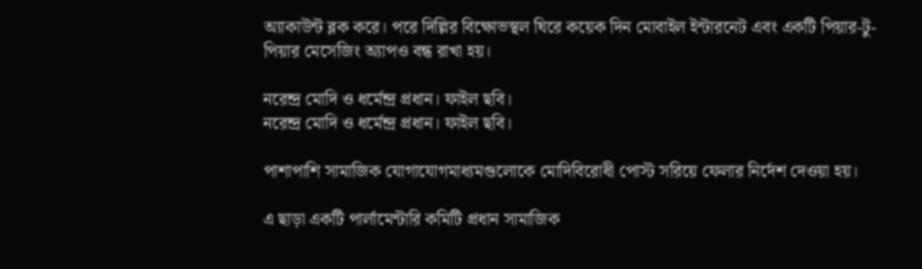অ্যাকাউন্ট ব্লক করে। পরে দিল্লির বিক্ষোভস্থল ঘিরে কয়েক দিন মোবাইল ইন্টারনেট এবং একটি পিয়ার-টু-পিয়ার মেসেজিং অ্যাপও বন্ধ রাখা হয়।

নরেন্দ্র মোদি ও ধর্মেন্দ্র প্রধান। ফাইল ছবি।
নরেন্দ্র মোদি ও ধর্মেন্দ্র প্রধান। ফাইল ছবি।

পাশাপাশি সামাজিক যোগাযোগমাধ্যমগুলোকে মোদিবিরোধী পোস্ট সরিয়ে ফেলার নির্দেশ দেওয়া হয়।

এ ছাড়া একটি পার্লামেন্টারি কমিটি প্রধান সামাজিক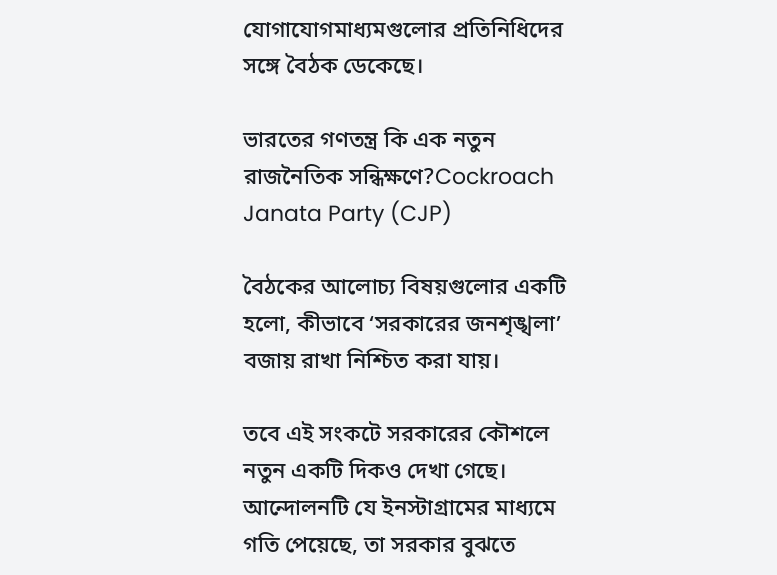যোগাযোগমাধ্যমগুলোর প্রতিনিধিদের সঙ্গে বৈঠক ডেকেছে।

ভারতের গণতন্ত্র কি এক নতুন রাজনৈতিক সন্ধিক্ষণে?Cockroach Janata Party (CJP)

বৈঠকের আলোচ্য বিষয়গুলোর একটি হলো, কীভাবে ‘সরকারের জনশৃঙ্খলা’ বজায় রাখা নিশ্চিত করা যায়।

তবে এই সংকটে সরকারের কৌশলে নতুন একটি দিকও দেখা গেছে। আন্দোলনটি যে ইনস্টাগ্রামের মাধ্যমে গতি পেয়েছে, তা সরকার বুঝতে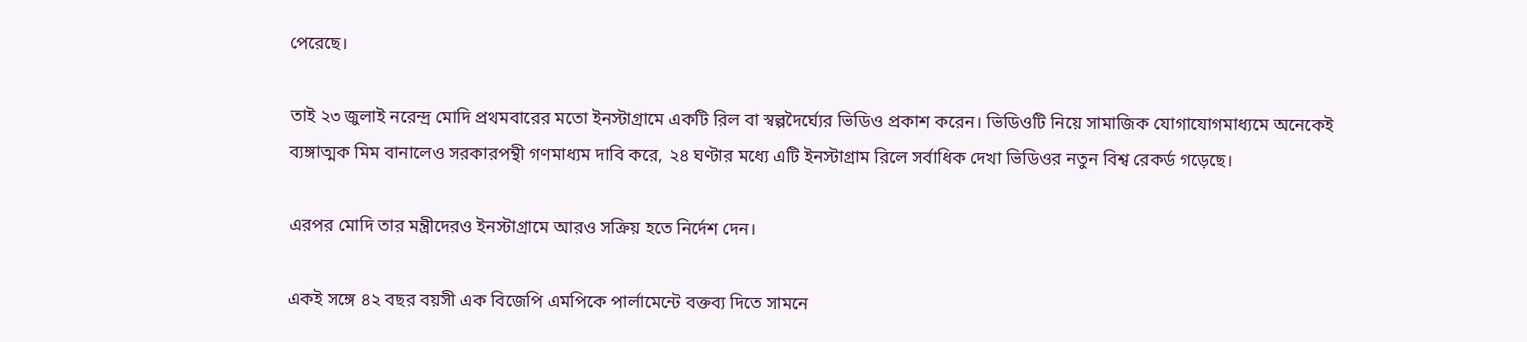পেরেছে।

তাই ২৩ জুলাই নরেন্দ্র মোদি প্রথমবারের মতো ইনস্টাগ্রামে একটি রিল বা স্বল্পদৈর্ঘ্যের ভিডিও প্রকাশ করেন। ভিডিওটি নিয়ে সামাজিক যোগাযোগমাধ্যমে অনেকেই ব্যঙ্গাত্মক মিম বানালেও সরকারপন্থী গণমাধ্যম দাবি করে, ২৪ ঘণ্টার মধ্যে এটি ইনস্টাগ্রাম রিলে সর্বাধিক দেখা ভিডিওর নতুন বিশ্ব রেকর্ড গড়েছে।

এরপর মোদি তার মন্ত্রীদেরও ইনস্টাগ্রামে আরও সক্রিয় হতে নির্দেশ দেন।

একই সঙ্গে ৪২ বছর বয়সী এক বিজেপি এমপিকে পার্লামেন্টে বক্তব্য দিতে সামনে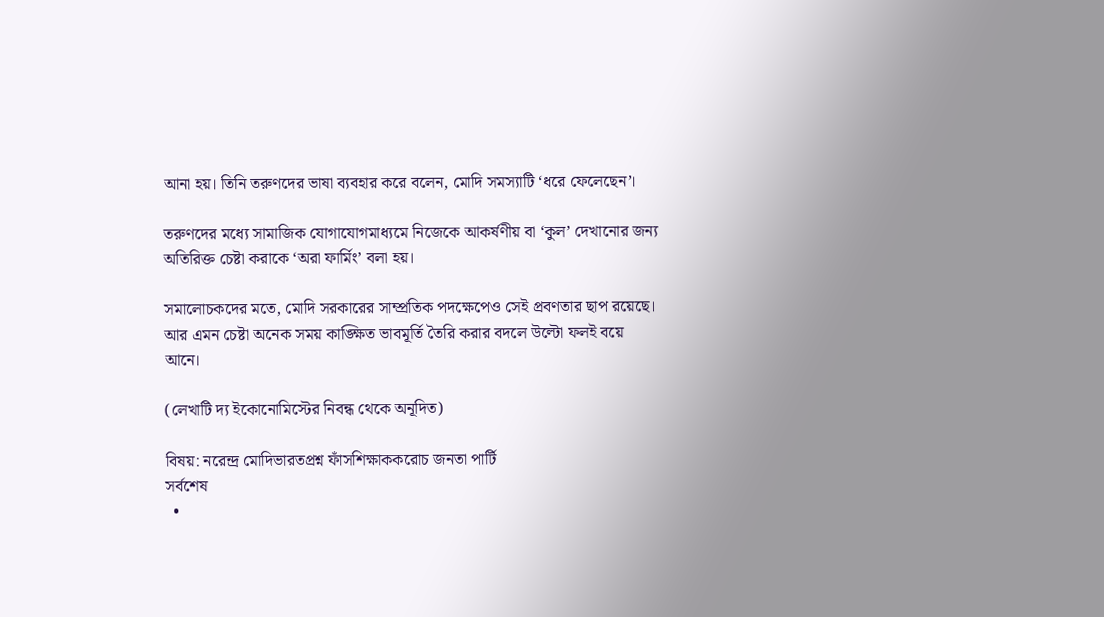আনা হয়। তিনি তরুণদের ভাষা ব্যবহার করে বলেন, মোদি সমস্যাটি ‘ধরে ফেলেছেন’।

তরুণদের মধ্যে সামাজিক যোগাযোগমাধ্যমে নিজেকে আকর্ষণীয় বা ‘কুল’ দেখানোর জন্য অতিরিক্ত চেষ্টা করাকে ‘অরা ফার্মিং’ বলা হয়।

সমালোচকদের মতে, মোদি সরকারের সাম্প্রতিক পদক্ষেপেও সেই প্রবণতার ছাপ রয়েছে। আর এমন চেষ্টা অনেক সময় কাঙ্ক্ষিত ভাবমূর্তি তৈরি করার বদলে উল্টো ফলই বয়ে আনে।

(লেখাটি দ্য ইকোনোমিস্টের নিবন্ধ থেকে অনূদিত)

বিষয়: নরেন্দ্র মোদিভারতপ্রশ্ন ফাঁসশিক্ষাককরোচ জনতা পার্টি
সর্বশেষ
  •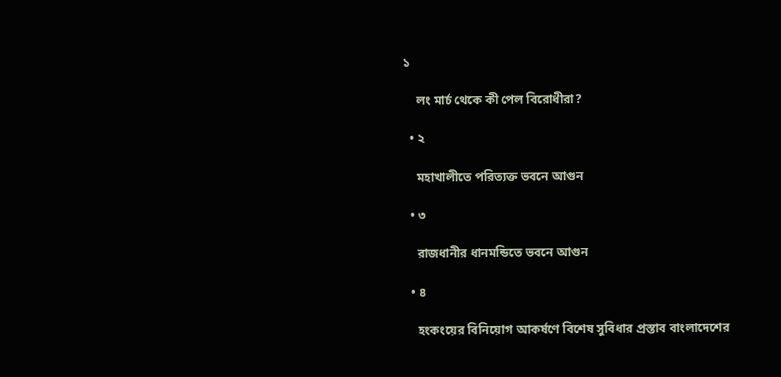১

    লং মার্চ থেকে কী পেল বিরোধীরা?

  • ২

    মহাখালীতে পরিত্যক্ত ভবনে আগুন

  • ৩

    রাজধানীর ধানমন্ডিতে ভবনে আগুন

  • ৪

    হংকংয়ের বিনিয়োগ আকর্ষণে বিশেষ সুবিধার প্রস্তাব বাংলাদেশের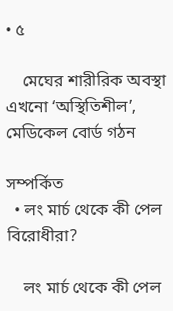• ৫

    মেঘের শারীরিক অবস্থা এখনো ‘অস্থিতিশীল’, মেডিকেল বোর্ড গঠন

সম্পর্কিত
  • লং মার্চ থেকে কী পেল বিরোধীরা?

    লং মার্চ থেকে কী পেল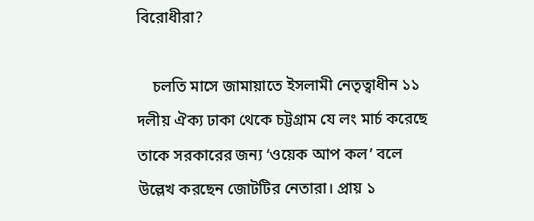বিরোধীরা?

    চলতি মাসে জামায়াতে ইসলামী নেতৃত্বাধীন ১১ দলীয় ঐক্য ঢাকা থেকে চট্টগ্রাম যে লং মার্চ করেছে তাকে সরকারের জন্য ‘ওয়েক আপ কল’ বলে উল্লেখ করছেন জোটটির নেতারা। প্রায় ১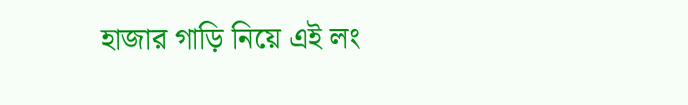হাজার গাড়ি নিয়ে এই লং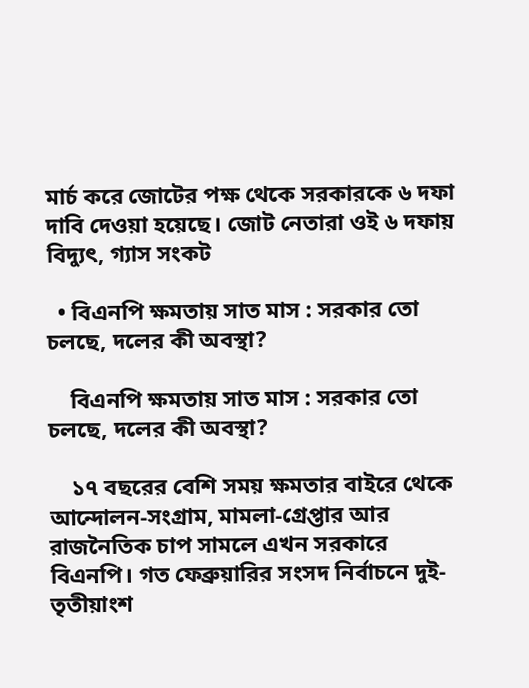মার্চ করে জোটের পক্ষ থেকে সরকারকে ৬ দফা দাবি দেওয়া হয়েছে। জোট নেতারা ওই ৬ দফায় বিদ্যুৎ, গ্যাস সংকট

  • বিএনপি ক্ষমতায় সাত মাস : সরকার তো চলছে, দলের কী অবস্থা?

    বিএনপি ক্ষমতায় সাত মাস : সরকার তো চলছে, দলের কী অবস্থা?

    ১৭ বছরের বেশি সময় ক্ষমতার বাইরে থেকে আন্দোলন-সংগ্রাম, মামলা-গ্রেপ্তার আর রাজনৈতিক চাপ সামলে এখন সরকারে বিএনপি। গত ফেব্রুয়ারির সংসদ নির্বাচনে দুই-তৃতীয়াংশ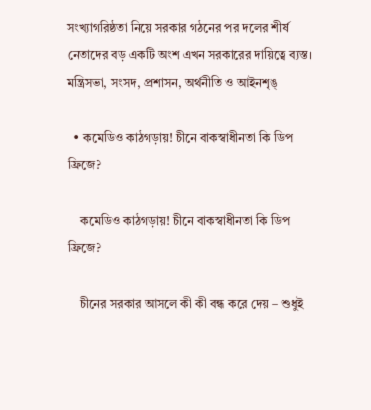সংখ্যাগরিষ্ঠতা নিয়ে সরকার গঠনের পর দলের শীর্ষ নেতাদের বড় একটি অংশ এখন সরকারের দায়িত্বে ব্যস্ত। মন্ত্রিসভা, সংসদ, প্রশাসন, অর্থনীতি ও আইনশৃঙ্

  • কমেডিও কাঠগড়ায়! চীনে বাকস্বাধীনতা কি ডিপ ফ্রিজে?

    কমেডিও কাঠগড়ায়! চীনে বাকস্বাধীনতা কি ডিপ ফ্রিজে?

    চীনের সরকার আসলে কী কী বন্ধ করে দেয় – শুধুই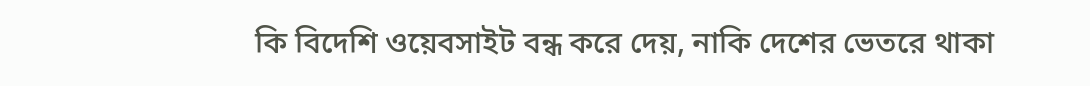কি বিদেশি ওয়েবসাইট বন্ধ করে দেয়, নাকি দেশের ভেতরে থাকা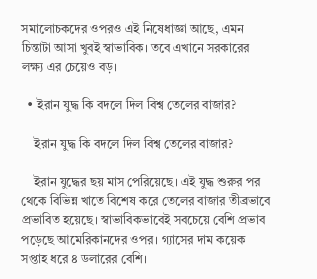সমালোচকদের ওপরও এই নিষেধাজ্ঞা আছে, এমন চিন্তাটা আসা খুবই স্বাভাবিক। তবে এখানে সরকারের লক্ষ্য এর চেয়েও বড়।

  • ইরান যুদ্ধ কি বদলে দিল বিশ্ব তেলের বাজার?

    ইরান যুদ্ধ কি বদলে দিল বিশ্ব তেলের বাজার?

    ইরান যুদ্ধের ছয় মাস পেরিয়েছে। এই যুদ্ধ শুরুর পর থেকে বিভিন্ন খাতে বিশেষ করে তেলের বাজার তীব্রভাবে প্রভাবিত হয়েছে। স্বাভাবিকভাবেই সবচেয়ে বেশি প্রভাব পড়েছে আমেরিকানদের ওপর। গ্যাসের দাম কয়েক সপ্তাহ ধরে ৪ ডলারের বেশি।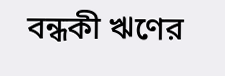বন্ধকী ঋণের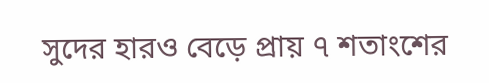সুদের হারও বেড়ে প্রায় ৭ শতাংশের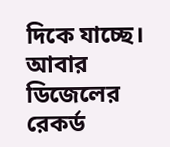দিকে যাচ্ছে। আবার ডিজেলের রেকর্ড